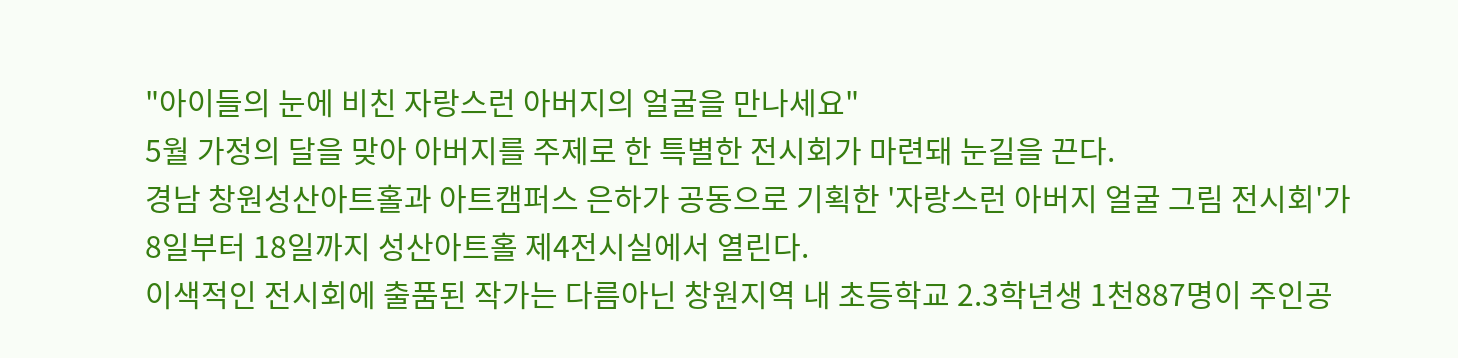"아이들의 눈에 비친 자랑스런 아버지의 얼굴을 만나세요"
5월 가정의 달을 맞아 아버지를 주제로 한 특별한 전시회가 마련돼 눈길을 끈다.
경남 창원성산아트홀과 아트캠퍼스 은하가 공동으로 기획한 '자랑스런 아버지 얼굴 그림 전시회'가 8일부터 18일까지 성산아트홀 제4전시실에서 열린다.
이색적인 전시회에 출품된 작가는 다름아닌 창원지역 내 초등학교 2.3학년생 1천887명이 주인공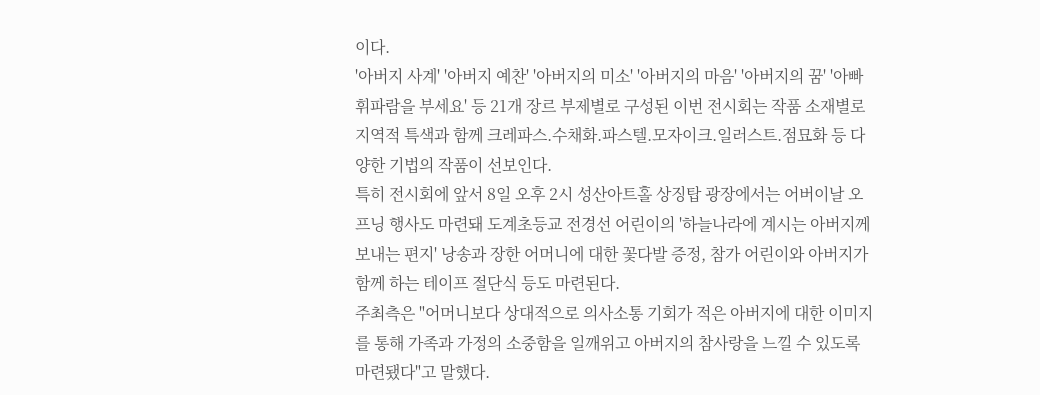이다.
'아버지 사계' '아버지 예찬' '아버지의 미소' '아버지의 마음' '아버지의 꿈' '아빠 휘파람을 부세요' 등 21개 장르 부제별로 구성된 이번 전시회는 작품 소재별로 지역적 특색과 함께 크레파스.수채화.파스텔.모자이크.일러스트.점묘화 등 다양한 기법의 작품이 선보인다.
특히 전시회에 앞서 8일 오후 2시 성산아트홀 상징탑 광장에서는 어버이날 오프닝 행사도 마련돼 도계초등교 전경선 어린이의 '하늘나라에 계시는 아버지께 보내는 편지' 낭송과 장한 어머니에 대한 꽃다발 증정, 참가 어린이와 아버지가 함께 하는 테이프 절단식 등도 마련된다.
주최측은 "어머니보다 상대적으로 의사소통 기회가 적은 아버지에 대한 이미지를 통해 가족과 가정의 소중함을 일깨위고 아버지의 참사랑을 느낄 수 있도록 마련됐다"고 말했다.